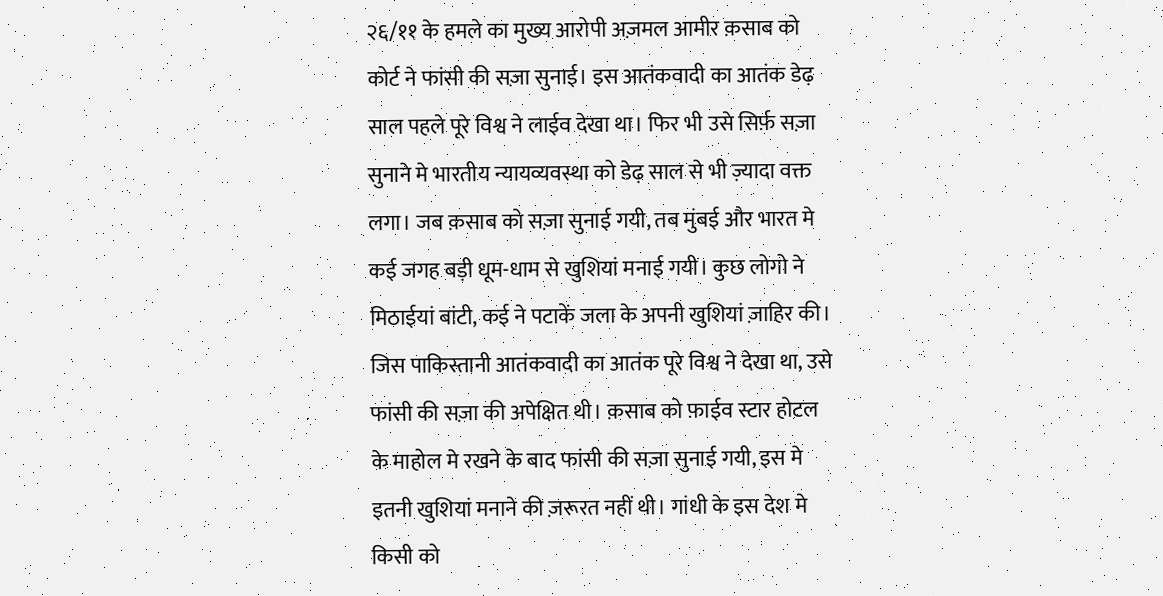२६/११ के हमले का मुख्य आरोपी अज़मल आमीर क़साब को कोर्ट ने फांसी की सज़ा सुनाई। इस आतंकवादी का आतंक डेढ़ साल पहले पूरे विश्व ने लाईव देखा था। फिर भी उसे सिर्फ़ सज़ा सुनाने मे भारतीय न्यायव्यवस्था को डेढ़ साल से भी ज़्यादा वक्त लगा। जब क़साब को सज़ा सुनाई गयी, तब मुंबई और भारत मे कई जगह बड़ी धूम-धाम से खुशियां मनाई गयी। कुछ लोगो ने मिठाईयां बांटी, कई ने पटाकें जला के अपनी खुशियां ज़ाहिर की। जिस पाकिस्तानी आतंकवादी का आतंक पूरे विश्व ने देखा था, उसे फांसी की सज़ा की अपेक्षित थी। क़साब को फ़ाईव स्टार होटल के माहोल मे रखने के बाद फांसी की सज़ा सुनाई गयी, इस मे इतनी खुशियां मनाने की ज़रूरत नहीं थी। गांधी के इस देश मे किसी को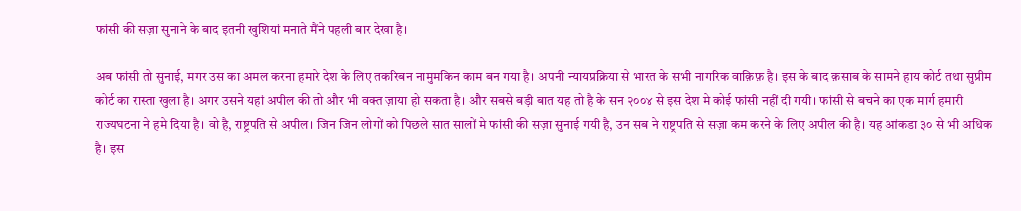फांसी की सज़ा सुनाने के बाद इतनी खुशियां मनाते मैंने पहली बार देखा है।

अब फांसी तो सुनाई, मगर उस का अमल करना हमारे देश के लिए तकरिबन नामुमकिन काम बन गया है। अपनी न्यायप्रक्रिया से भारत के सभी नागरिक वाक़िफ़ है। इस के बाद क़साब के सामने हाय कोर्ट तथा सुप्रीम कोर्ट का रास्ता खुला है। अगर उसने यहां अपील की तो और भी वक्त ज़ाया हो सकता है। और सबसे बड़ी बात यह तो है के सन २००४ से इस देश मे कोई फांसी नहीं दी गयी। फांसी से बचने का एक मार्ग हमारी राज्यघटना ने हमे दिया है। वो है, राष्ट्रपति से अपील। जिन जिन लोगों को पिछले सात सालों मे फांसी की सज़ा सुनाई गयी है, उन सब ने राष्ट्रपति से सज़ा कम करने के लिए अपील की है। यह आंकडा ३० से भी अधिक है। इस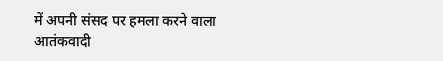में अपनी संसद पर हमला करने वाला आतंकवादी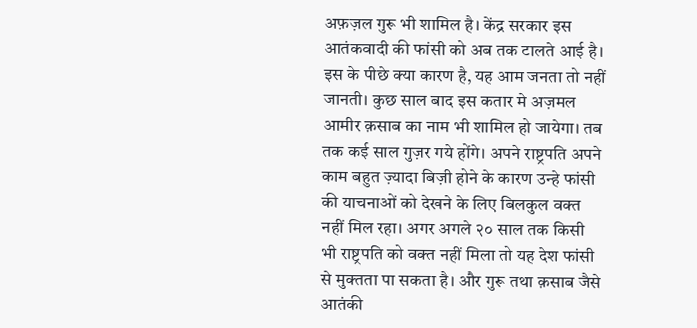अफ़ज़ल गुरू भी शामिल है। केंद्र सरकार इस आतंकवादी की फांसी को अब तक टालते आई है। इस के पीछे क्या कारण है, यह आम जनता तो नहीं जानती। कुछ साल बाद इस कतार मे अज़मल आमीर क़साब का नाम भी शामिल हो जायेगा। तब तक कई साल गुज़र गये होंगे। अपने राष्ट्रपति अपने काम बहुत ज़्यादा बिज़ी होने के कारण उन्हे फांसी की याचनाओं को देखने के लिए बिलकुल वक्त नहीं मिल रहा। अगर अगले २० साल तक किसी भी राष्ट्रपति को वक्त नहीं मिला तो यह देश फांसी से मुक्तता पा सकता है। और गुरू तथा क़साब जैसे आतंकी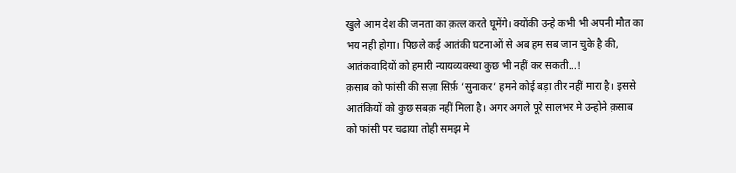खुले आम देश की जनता का क़त्ल करते घूमेंगे। क्योंकी उन्हे कभी भी अपनी मौत का भय नही होगा। पिछले कई आतंकी घटनाओं से अब हम सब जान चुके है की, आतंकवादियों को हमारी न्यायव्यवस्था कुछ भी नहीं कर सकती...!
क़साब को फांसी की सज़ा सिर्फ़ ’सुनाकर’ हमने कोई बड़ा तीर नहीं मारा है। इससे आतंकियों को कुछ सबक़ नहीं मिला है। अगर अगले पूरे सालभर मे उन्होने क़साब को फांसी पर चढाया तोही समझ मे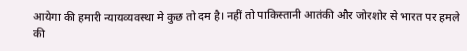आयेगा की हमारी न्यायव्यवस्था मे कुछ तो दम है। नहीं तो पाकिस्तानी आतंकी और जोरशोर से भारत पर हमले की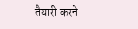तैयारी करने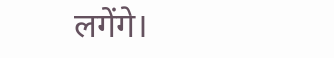लगेंगे।